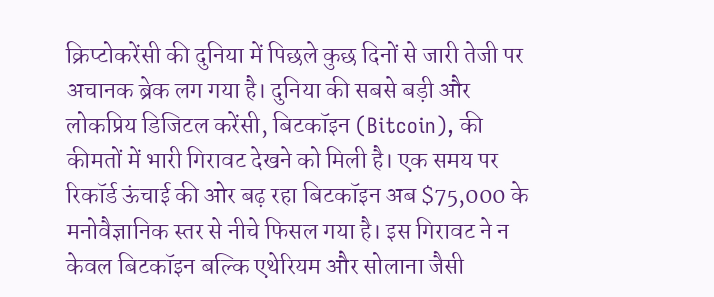क्रिप्टोकरेंसी की दुनिया में पिछले कुछ दिनों से जारी तेजी पर अचानक ब्रेक लग गया है। दुनिया की सबसे बड़ी और लोकप्रिय डिजिटल करेंसी, बिटकॉइन (Bitcoin), की कीमतों में भारी गिरावट देखने को मिली है। एक समय पर रिकॉर्ड ऊंचाई की ओर बढ़ रहा बिटकॉइन अब $75,000 के मनोवैज्ञानिक स्तर से नीचे फिसल गया है। इस गिरावट ने न केवल बिटकॉइन बल्कि एथेरियम और सोलाना जैसी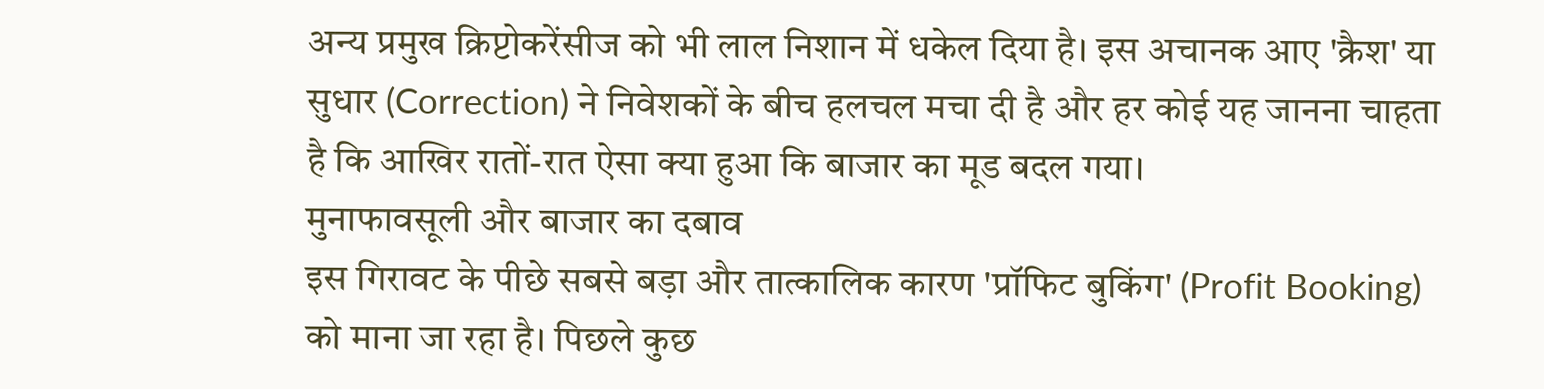अन्य प्रमुख क्रिप्टोकरेंसीज को भी लाल निशान में धकेल दिया है। इस अचानक आए 'क्रैश' या सुधार (Correction) ने निवेशकों के बीच हलचल मचा दी है और हर कोई यह जानना चाहता है कि आखिर रातों-रात ऐसा क्या हुआ कि बाजार का मूड बदल गया।
मुनाफावसूली और बाजार का दबाव
इस गिरावट के पीछे सबसे बड़ा और तात्कालिक कारण 'प्रॉफिट बुकिंग' (Profit Booking) को माना जा रहा है। पिछले कुछ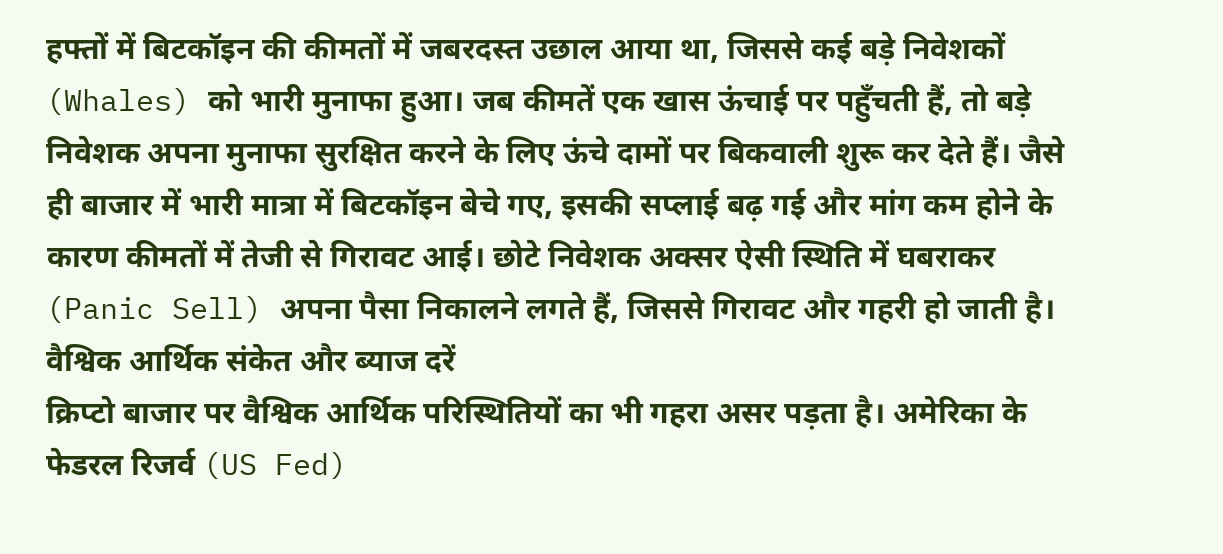हफ्तों में बिटकॉइन की कीमतों में जबरदस्त उछाल आया था, जिससे कई बड़े निवेशकों (Whales) को भारी मुनाफा हुआ। जब कीमतें एक खास ऊंचाई पर पहुँचती हैं, तो बड़े निवेशक अपना मुनाफा सुरक्षित करने के लिए ऊंचे दामों पर बिकवाली शुरू कर देते हैं। जैसे ही बाजार में भारी मात्रा में बिटकॉइन बेचे गए, इसकी सप्लाई बढ़ गई और मांग कम होने के कारण कीमतों में तेजी से गिरावट आई। छोटे निवेशक अक्सर ऐसी स्थिति में घबराकर (Panic Sell) अपना पैसा निकालने लगते हैं, जिससे गिरावट और गहरी हो जाती है।
वैश्विक आर्थिक संकेत और ब्याज दरें
क्रिप्टो बाजार पर वैश्विक आर्थिक परिस्थितियों का भी गहरा असर पड़ता है। अमेरिका के फेडरल रिजर्व (US Fed)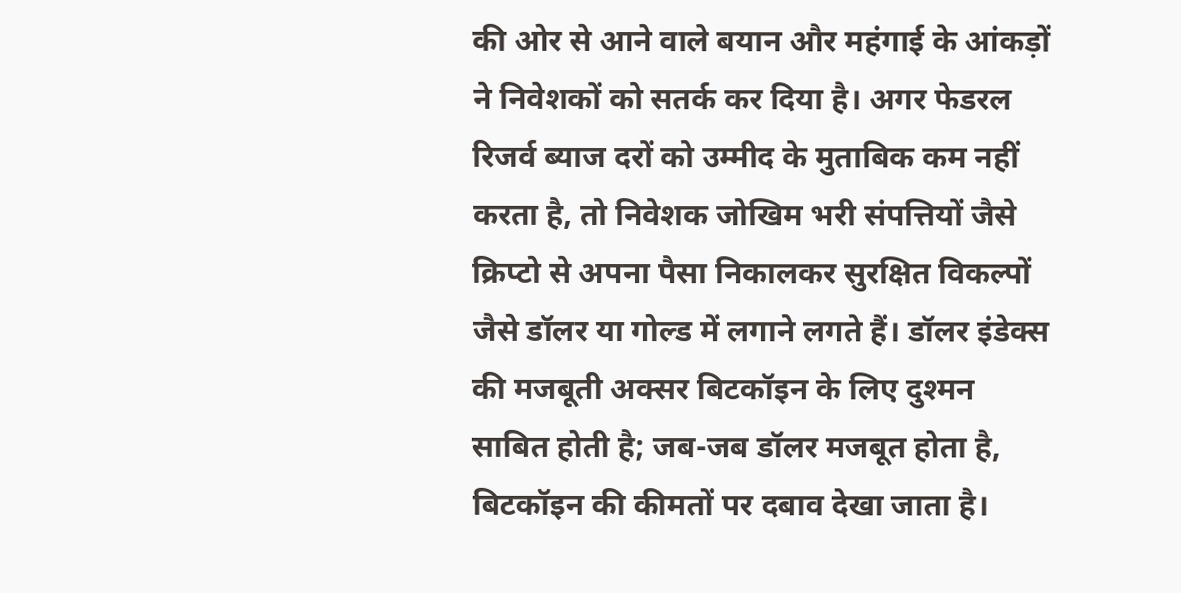की ओर से आने वाले बयान और महंगाई के आंकड़ों ने निवेशकों को सतर्क कर दिया है। अगर फेडरल रिजर्व ब्याज दरों को उम्मीद के मुताबिक कम नहीं करता है, तो निवेशक जोखिम भरी संपत्तियों जैसे क्रिप्टो से अपना पैसा निकालकर सुरक्षित विकल्पों जैसे डॉलर या गोल्ड में लगाने लगते हैं। डॉलर इंडेक्स की मजबूती अक्सर बिटकॉइन के लिए दुश्मन साबित होती है; जब-जब डॉलर मजबूत होता है, बिटकॉइन की कीमतों पर दबाव देखा जाता है।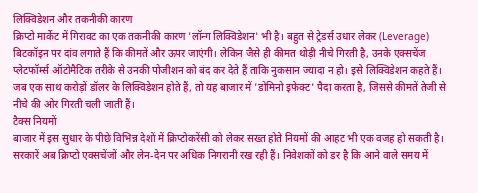लिक्विडेशन और तकनीकी कारण
क्रिप्टो मार्केट में गिरावट का एक तकनीकी कारण 'लॉन्ग लिक्विडेशन' भी है। बहुत से ट्रेडर्स उधार लेकर (Leverage) बिटकॉइन पर दांव लगाते हैं कि कीमतें और ऊपर जाएंगी। लेकिन जैसे ही कीमत थोड़ी नीचे गिरती है, उनके एक्सचेंज प्लेटफॉर्म्स ऑटोमैटिक तरीके से उनकी पोजीशन को बंद कर देते हैं ताकि नुकसान ज्यादा न हो। इसे लिक्विडेशन कहते हैं। जब एक साथ करोड़ों डॉलर के लिक्विडेशन होते हैं, तो यह बाजार में 'डोमिनो इफेक्ट' पैदा करता है, जिससे कीमतें तेजी से नीचे की ओर गिरती चली जाती हैं।
टैक्स नियमों
बाजार में इस सुधार के पीछे विभिन्न देशों में क्रिप्टोकरेंसी को लेकर सख्त होते नियमों की आहट भी एक वजह हो सकती है। सरकारें अब क्रिप्टो एक्सचेंजों और लेन-देन पर अधिक निगरानी रख रही हैं। निवेशकों को डर है कि आने वाले समय में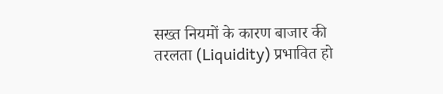सख्त नियमों के कारण बाजार की तरलता (Liquidity) प्रभावित हो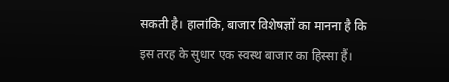सकती है। हालांकि, बाजार विशेषज्ञों का मानना है कि इस तरह के सुधार एक स्वस्थ बाजार का हिस्सा हैं।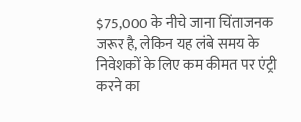$75,000 के नीचे जाना चिंताजनक जरूर है, लेकिन यह लंबे समय के निवेशकों के लिए कम कीमत पर एंट्री करने का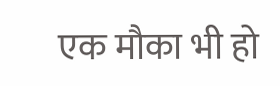एक मौका भी हो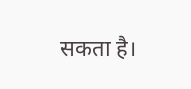सकता है।